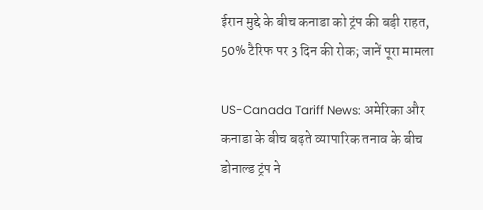ईरान मुद्दे के बीच कनाडा को ट्रंप की बड़ी राहत, 50% टैरिफ पर 3 दिन की रोक; जानें पूरा मामला

US-Canada Tariff News: अमेरिका और कनाडा के बीच बढ़ते व्यापारिक तनाव के बीच डोनाल्ड ट्रंप ने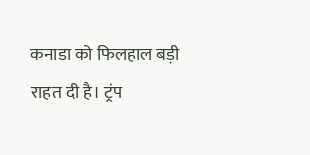कनाडा को फिलहाल बड़ी राहत दी है। ट्रंप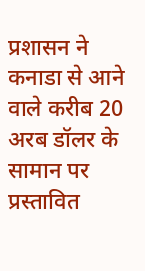प्रशासन ने कनाडा से आने वाले करीब 20 अरब डॉलर के सामान पर प्रस्तावित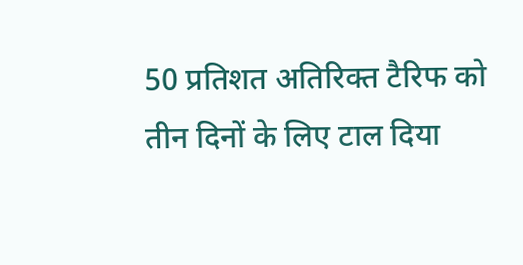50 प्रतिशत अतिरिक्त टैरिफ को तीन दिनों के लिए टाल दिया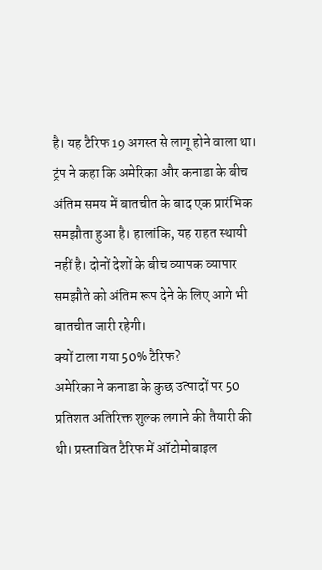है। यह टैरिफ 19 अगस्त से लागू होने वाला था।
ट्रंप ने कहा कि अमेरिका और कनाडा के बीच अंतिम समय में बातचीत के बाद एक प्रारंभिक समझौता हुआ है। हालांकि, यह राहत स्थायी नहीं है। दोनों देशों के बीच व्यापक व्यापार समझौते को अंतिम रूप देने के लिए आगे भी बातचीत जारी रहेगी।
क्यों टाला गया 50% टैरिफ?
अमेरिका ने कनाडा के कुछ उत्पादों पर 50 प्रतिशत अतिरिक्त शुल्क लगाने की तैयारी की थी। प्रस्तावित टैरिफ में ऑटोमोबाइल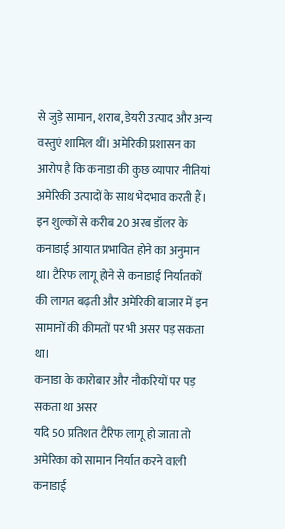से जुड़े सामान, शराब, डेयरी उत्पाद और अन्य वस्तुएं शामिल थीं। अमेरिकी प्रशासन का आरोप है कि कनाडा की कुछ व्यापार नीतियां अमेरिकी उत्पादों के साथ भेदभाव करती हैं।
इन शुल्कों से करीब 20 अरब डॉलर के कनाडाई आयात प्रभावित होने का अनुमान था। टैरिफ लागू होने से कनाडाई निर्यातकों की लागत बढ़ती और अमेरिकी बाजार में इन सामानों की कीमतों पर भी असर पड़ सकता था।
कनाडा के कारोबार और नौकरियों पर पड़ सकता था असर
यदि 50 प्रतिशत टैरिफ लागू हो जाता तो अमेरिका को सामान निर्यात करने वाली कनाडाई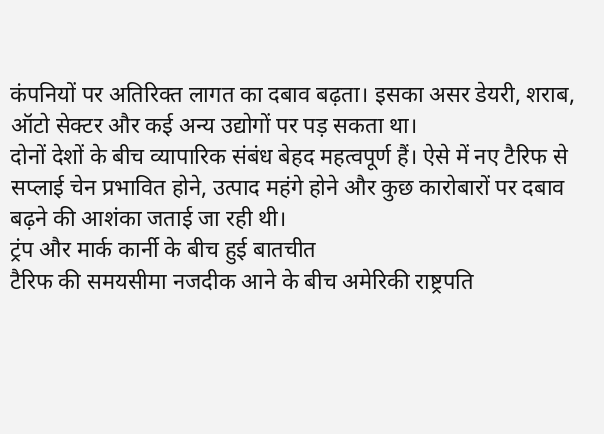कंपनियों पर अतिरिक्त लागत का दबाव बढ़ता। इसका असर डेयरी, शराब, ऑटो सेक्टर और कई अन्य उद्योगों पर पड़ सकता था।
दोनों देशों के बीच व्यापारिक संबंध बेहद महत्वपूर्ण हैं। ऐसे में नए टैरिफ से सप्लाई चेन प्रभावित होने, उत्पाद महंगे होने और कुछ कारोबारों पर दबाव बढ़ने की आशंका जताई जा रही थी।
ट्रंप और मार्क कार्नी के बीच हुई बातचीत
टैरिफ की समयसीमा नजदीक आने के बीच अमेरिकी राष्ट्रपति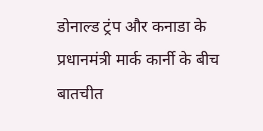डोनाल्ड ट्रंप और कनाडा के प्रधानमंत्री मार्क कार्नी के बीच बातचीत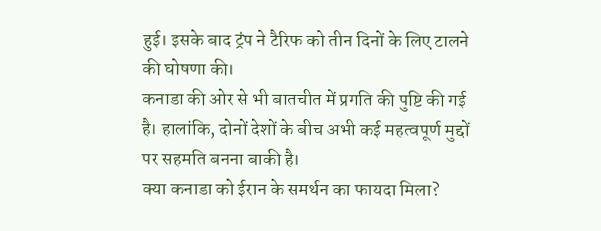हुई। इसके बाद ट्रंप ने टैरिफ को तीन दिनों के लिए टालने की घोषणा की।
कनाडा की ओर से भी बातचीत में प्रगति की पुष्टि की गई है। हालांकि, दोनों देशों के बीच अभी कई महत्वपूर्ण मुद्दों पर सहमति बनना बाकी है।
क्या कनाडा को ईरान के समर्थन का फायदा मिला?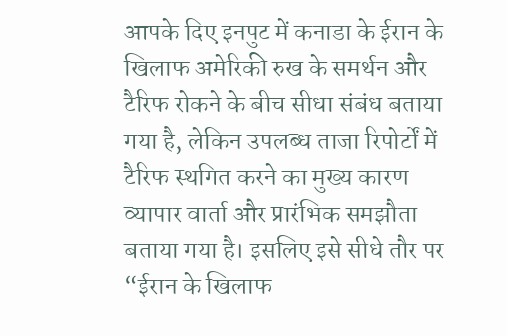आपके दिए इनपुट में कनाडा के ईरान के खिलाफ अमेरिकी रुख के समर्थन और टैरिफ रोकने के बीच सीधा संबंध बताया गया है, लेकिन उपलब्ध ताजा रिपोर्टों में टैरिफ स्थगित करने का मुख्य कारण व्यापार वार्ता और प्रारंभिक समझौता बताया गया है। इसलिए इसे सीधे तौर पर “ईरान के खिलाफ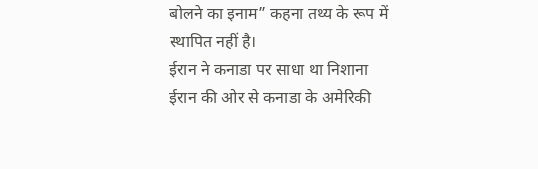बोलने का इनाम” कहना तथ्य के रूप में स्थापित नहीं है।
ईरान ने कनाडा पर साधा था निशाना
ईरान की ओर से कनाडा के अमेरिकी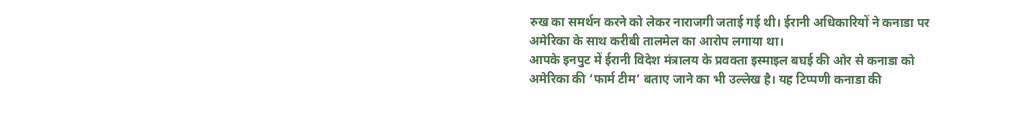रुख का समर्थन करने को लेकर नाराजगी जताई गई थी। ईरानी अधिकारियों ने कनाडा पर अमेरिका के साथ करीबी तालमेल का आरोप लगाया था।
आपके इनपुट में ईरानी विदेश मंत्रालय के प्रवक्ता इस्माइल बघई की ओर से कनाडा को अमेरिका की ‘फार्म टीम’ बताए जाने का भी उल्लेख है। यह टिप्पणी कनाडा की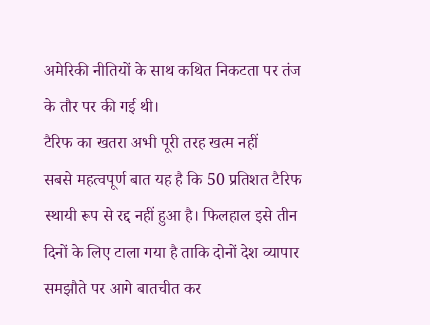अमेरिकी नीतियों के साथ कथित निकटता पर तंज के तौर पर की गई थी।
टैरिफ का खतरा अभी पूरी तरह खत्म नहीं
सबसे महत्वपूर्ण बात यह है कि 50 प्रतिशत टैरिफ स्थायी रूप से रद्द नहीं हुआ है। फिलहाल इसे तीन दिनों के लिए टाला गया है ताकि दोनों देश व्यापार समझौते पर आगे बातचीत कर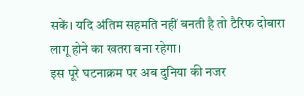सकें। यदि अंतिम सहमति नहीं बनती है तो टैरिफ दोबारा लागू होने का खतरा बना रहेगा।
इस पूरे घटनाक्रम पर अब दुनिया की नजर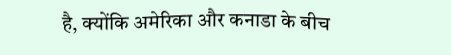है, क्योंकि अमेरिका और कनाडा के बीच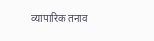व्यापारिक तनाव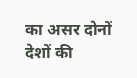का असर दोनों देशों की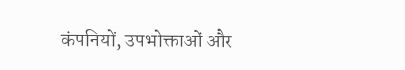कंपनियों, उपभोक्ताओं और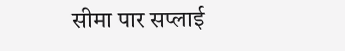सीमा पार सप्लाई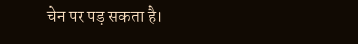चेन पर पड़ सकता है।